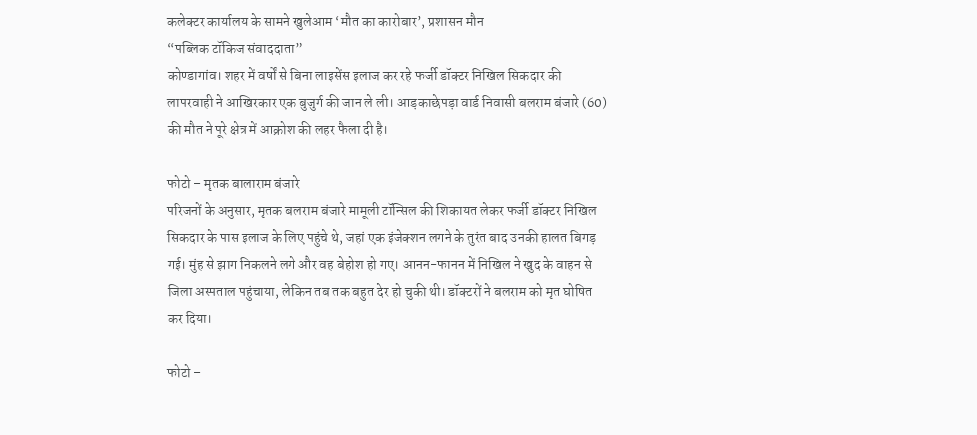कलेक्टर कार्यालय के सामने खुलेआम ‘मौत का कारोबार’, प्रशासन मौन
“पब्लिक टॉकिज संवाददाता”
कोण्डागांव। शहर में वर्षों से बिना लाइसेंस इलाज कर रहे फर्जी डॉक्टर निखिल सिकदार की लापरवाही ने आखिरकार एक बुजुर्ग की जान ले ली। आड़काछेपड़ा वार्ड निवासी बलराम बंजारे (60) की मौत ने पूरे क्षेत्र में आक्रोश की लहर फैला दी है।

फोटो – मृतक बालाराम बंजारे
परिजनों के अनुसार, मृतक बलराम बंजारे मामूली टॉन्सिल की शिकायत लेकर फर्जी डॉक्टर निखिल सिकदार के पास इलाज के लिए पहुंचे थे, जहां एक इंजेक्शन लगने के तुरंत बाद उनकी हालत बिगड़ गई। मुंह से झाग निकलने लगे और वह बेहोश हो गए। आनन-फानन में निखिल ने खुद के वाहन से जिला अस्पताल पहुंचाया, लेकिन तब तक बहुत देर हो चुकी थी। डॉक्टरों ने बलराम को मृत घोषित कर दिया।

फोटो –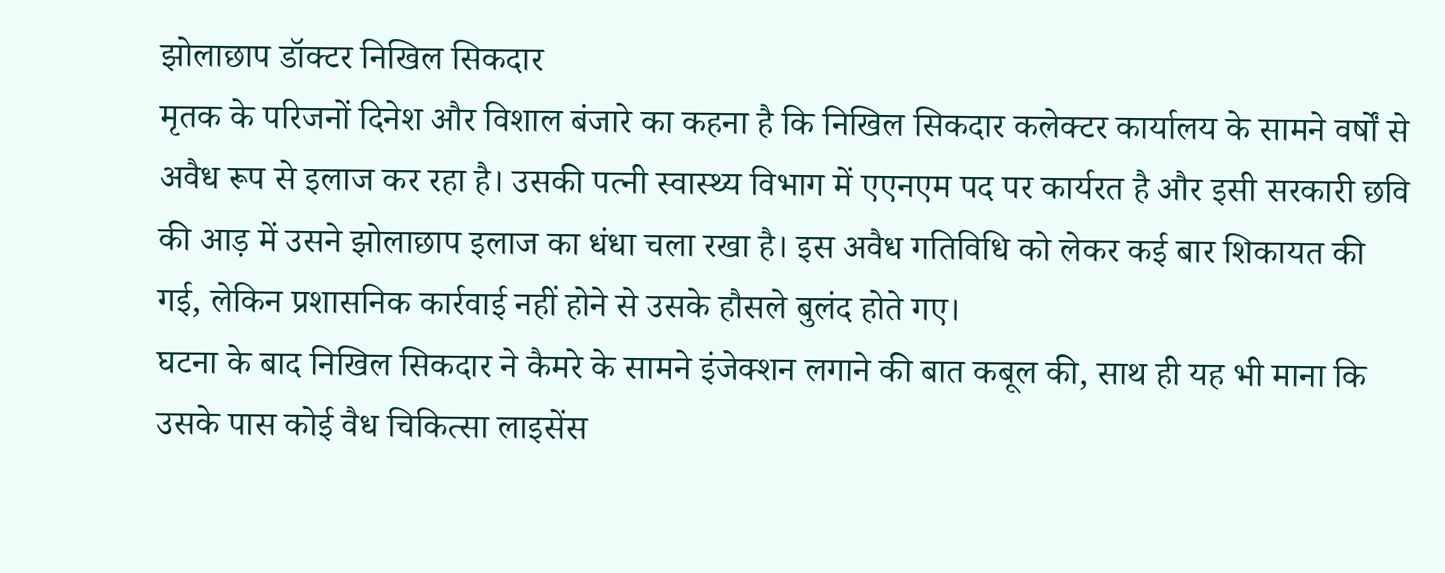झोलाछाप डॉक्टर निखिल सिकदार
मृतक के परिजनों दिनेश और विशाल बंजारे का कहना है कि निखिल सिकदार कलेक्टर कार्यालय के सामने वर्षों से अवैध रूप से इलाज कर रहा है। उसकी पत्नी स्वास्थ्य विभाग में एएनएम पद पर कार्यरत है और इसी सरकारी छवि की आड़ में उसने झोलाछाप इलाज का धंधा चला रखा है। इस अवैध गतिविधि को लेकर कई बार शिकायत की गई, लेकिन प्रशासनिक कार्रवाई नहीं होने से उसके हौसले बुलंद होते गए।
घटना के बाद निखिल सिकदार ने कैमरे के सामने इंजेक्शन लगाने की बात कबूल की, साथ ही यह भी माना कि उसके पास कोई वैध चिकित्सा लाइसेंस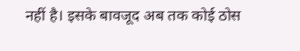नहीं है। इसके बावजूद अब तक कोई ठोस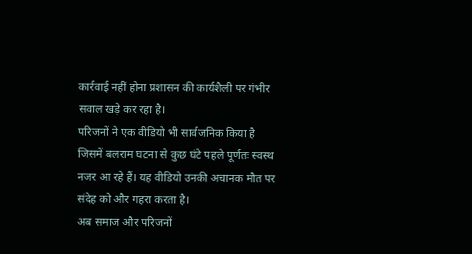कार्रवाई नहीं होना प्रशासन की कार्यशैली पर गंभीर सवाल खड़े कर रहा है।
परिजनों ने एक वीडियो भी सार्वजनिक किया है जिसमें बलराम घटना से कुछ घंटे पहले पूर्णतः स्वस्थ नजर आ रहे हैं। यह वीडियो उनकी अचानक मौत पर संदेह को और गहरा करता है।
अब समाज और परिजनों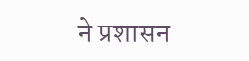ने प्रशासन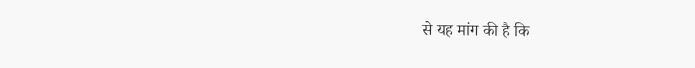से यह मांग की है कि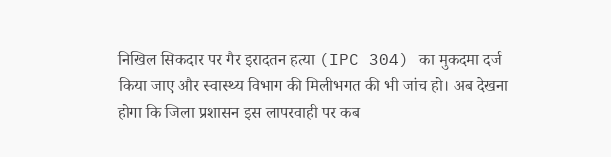निखिल सिकदार पर गैर इरादतन हत्या (IPC 304) का मुकदमा दर्ज किया जाए और स्वास्थ्य विभाग की मिलीभगत की भी जांच हो। अब देखना होगा कि जिला प्रशासन इस लापरवाही पर कब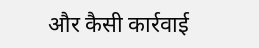और कैसी कार्रवाई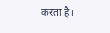करता है।